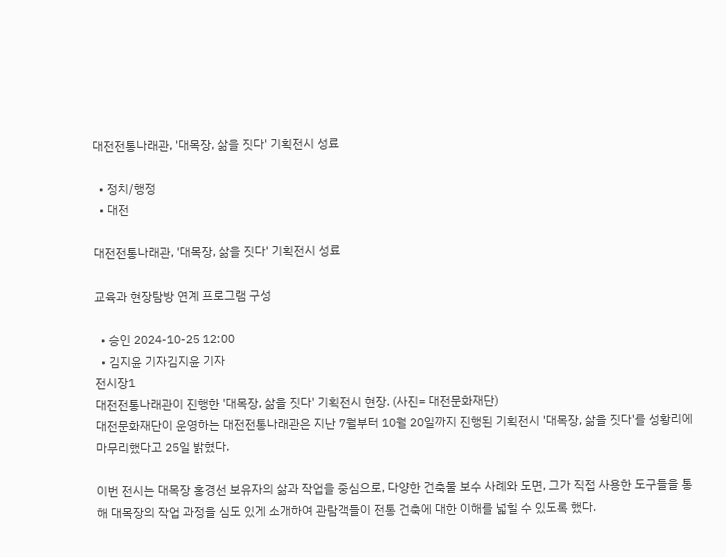대전전통나래관, '대목장, 삶을 짓다' 기획전시 성료

  • 정치/행정
  • 대전

대전전통나래관, '대목장, 삶을 짓다' 기획전시 성료

교육과 현장탐방 연계 프로그램 구성

  • 승인 2024-10-25 12:00
  • 김지윤 기자김지윤 기자
전시장1
대전전통나래관이 진행한 '대목장, 삶을 짓다' 기획전시 현장. (사진= 대전문화재단)
대전문화재단이 운영하는 대전전통나래관은 지난 7월부터 10월 20일까지 진행된 기획전시 '대목장, 삶을 짓다'를 성황리에 마무리했다고 25일 밝혔다.

이번 전시는 대목장 홍경선 보유자의 삶과 작업을 중심으로, 다양한 건축물 보수 사례와 도면, 그가 직접 사용한 도구들을 통해 대목장의 작업 과정을 심도 있게 소개하여 관람객들이 전통 건축에 대한 이해를 넓힐 수 있도록 했다.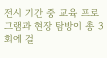전시 기간 중 교육 프로그램과 현장 탐방이 총 3회에 걸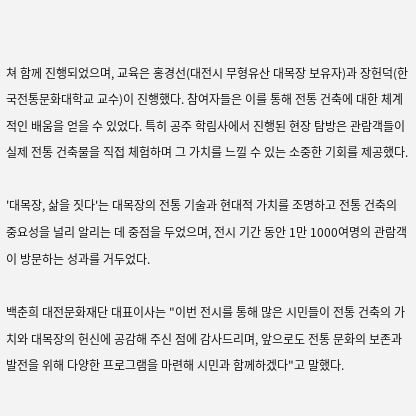쳐 함께 진행되었으며, 교육은 홍경선(대전시 무형유산 대목장 보유자)과 장헌덕(한국전통문화대학교 교수)이 진행했다. 참여자들은 이를 통해 전통 건축에 대한 체계적인 배움을 얻을 수 있었다. 특히 공주 학림사에서 진행된 현장 탐방은 관람객들이 실제 전통 건축물을 직접 체험하며 그 가치를 느낄 수 있는 소중한 기회를 제공했다.

'대목장, 삶을 짓다'는 대목장의 전통 기술과 현대적 가치를 조명하고 전통 건축의 중요성을 널리 알리는 데 중점을 두었으며, 전시 기간 동안 1만 1000여명의 관람객이 방문하는 성과를 거두었다.

백춘희 대전문화재단 대표이사는 "이번 전시를 통해 많은 시민들이 전통 건축의 가치와 대목장의 헌신에 공감해 주신 점에 감사드리며, 앞으로도 전통 문화의 보존과 발전을 위해 다양한 프로그램을 마련해 시민과 함께하겠다"고 말했다.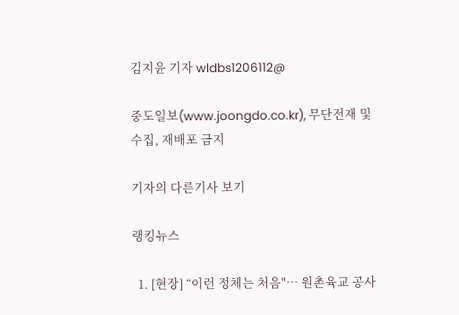김지윤 기자 wldbs1206112@

중도일보(www.joongdo.co.kr), 무단전재 및 수집, 재배포 금지

기자의 다른기사 보기

랭킹뉴스

  1. [현장] “이런 정체는 처음"… 원촌육교 공사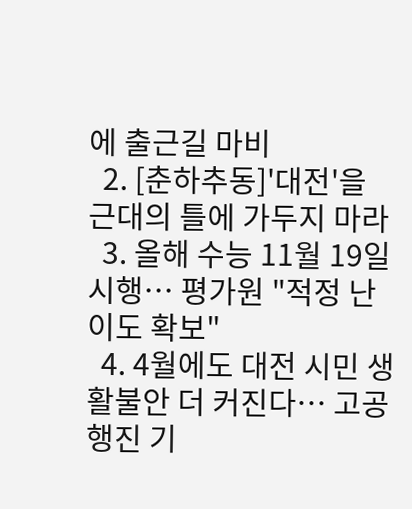에 출근길 마비
  2. [춘하추동]'대전'을 근대의 틀에 가두지 마라
  3. 올해 수능 11월 19일 시행… 평가원 "적정 난이도 확보"
  4. 4월에도 대전 시민 생활불안 더 커진다… 고공행진 기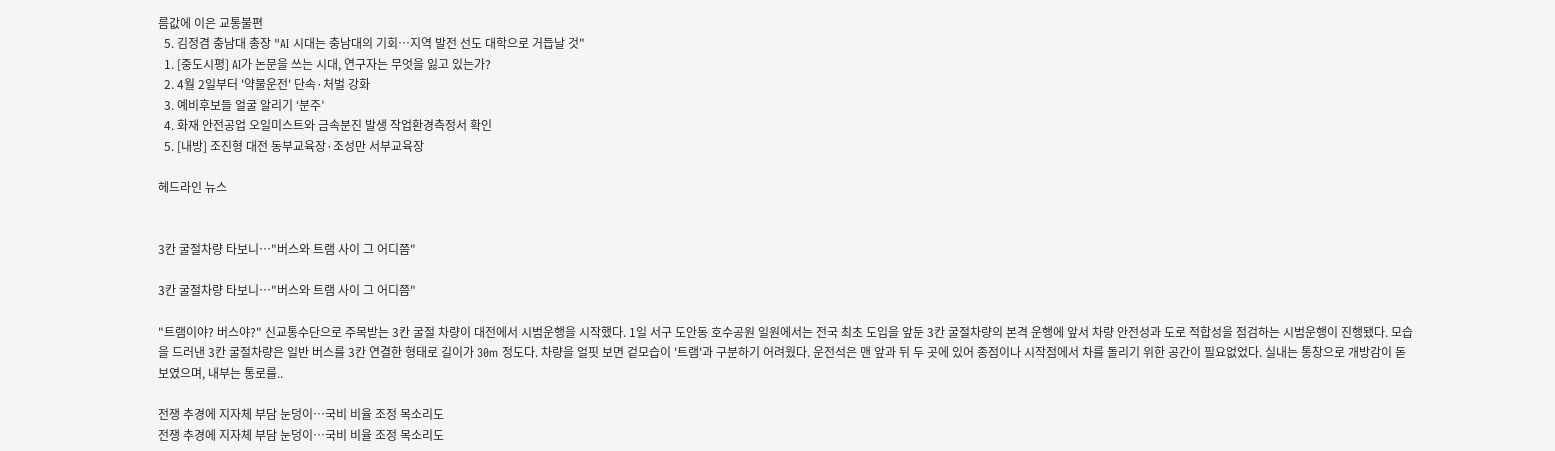름값에 이은 교통불편
  5. 김정겸 충남대 총장 "AI 시대는 충남대의 기회…지역 발전 선도 대학으로 거듭날 것"
  1. [중도시평] AI가 논문을 쓰는 시대, 연구자는 무엇을 잃고 있는가?
  2. 4월 2일부터 '약물운전' 단속·처벌 강화
  3. 예비후보들 얼굴 알리기 ‘분주’
  4. 화재 안전공업 오일미스트와 금속분진 발생 작업환경측정서 확인
  5. [내방] 조진형 대전 동부교육장·조성만 서부교육장

헤드라인 뉴스


3칸 굴절차량 타보니…"버스와 트램 사이 그 어디쯤"

3칸 굴절차량 타보니…"버스와 트램 사이 그 어디쯤"

"트램이야? 버스야?" 신교통수단으로 주목받는 3칸 굴절 차량이 대전에서 시범운행을 시작했다. 1일 서구 도안동 호수공원 일원에서는 전국 최초 도입을 앞둔 3칸 굴절차량의 본격 운행에 앞서 차량 안전성과 도로 적합성을 점검하는 시범운행이 진행됐다. 모습을 드러낸 3칸 굴절차량은 일반 버스를 3칸 연결한 형태로 길이가 30m 정도다. 차량을 얼핏 보면 겉모습이 '트램'과 구분하기 어려웠다. 운전석은 맨 앞과 뒤 두 곳에 있어 종점이나 시작점에서 차를 돌리기 위한 공간이 필요없었다. 실내는 통창으로 개방감이 돋보였으며, 내부는 통로를..

전쟁 추경에 지자체 부담 눈덩이…국비 비율 조정 목소리도
전쟁 추경에 지자체 부담 눈덩이…국비 비율 조정 목소리도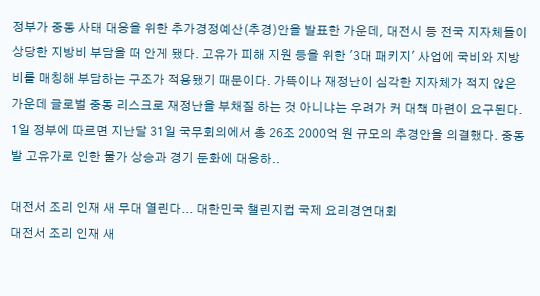정부가 중동 사태 대응을 위한 추가경정예산(추경)안을 발표한 가운데, 대전시 등 전국 지자체들이 상당한 지방비 부담을 떠 안게 됐다. 고유가 피해 지원 등을 위한 '3대 패키지' 사업에 국비와 지방비를 매칭해 부담하는 구조가 적용됐기 때문이다. 가뜩이나 재정난이 심각한 지자체가 적지 않은 가운데 글로벌 중동 리스크로 재정난을 부채질 하는 것 아니냐는 우려가 커 대책 마련이 요구된다. 1일 정부에 따르면 지난달 31일 국무회의에서 총 26조 2000억 원 규모의 추경안을 의결했다. 중동발 고유가로 인한 물가 상승과 경기 둔화에 대응하..

대전서 조리 인재 새 무대 열린다... 대한민국 챌린지컵 국제 요리경연대회
대전서 조리 인재 새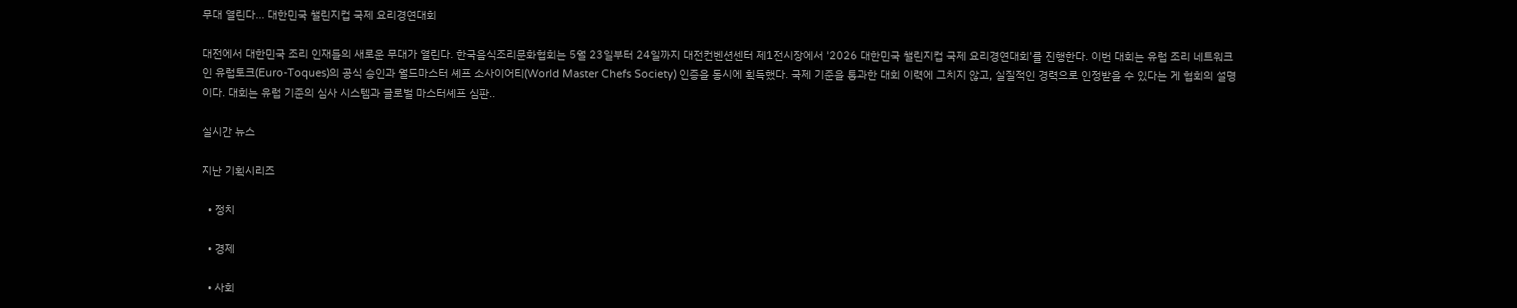무대 열린다... 대한민국 챌린지컵 국제 요리경연대회

대전에서 대한민국 조리 인재들의 새로운 무대가 열린다. 한국음식조리문화협회는 5월 23일부터 24일까지 대전컨벤션센터 제1전시장에서 '2026 대한민국 챌린지컵 국제 요리경연대회'를 진행한다. 이번 대회는 유럽 조리 네트워크인 유럽토크(Euro-Toques)의 공식 승인과 월드마스터 셰프 소사이어티(World Master Chefs Society) 인증을 동시에 획득했다. 국제 기준을 통과한 대회 이력에 그치지 않고, 실질적인 경력으로 인정받을 수 있다는 게 협회의 설명이다. 대회는 유럽 기준의 심사 시스템과 글로벌 마스터셰프 심판..

실시간 뉴스

지난 기획시리즈

  • 정치

  • 경제

  • 사회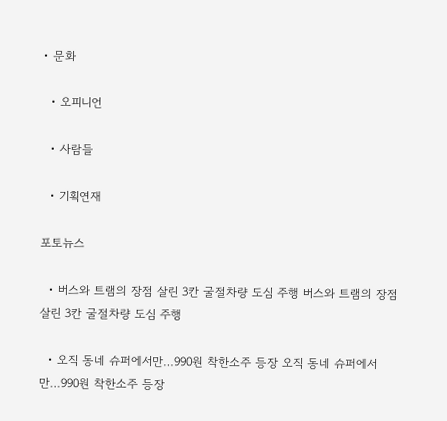• 문화

  • 오피니언

  • 사람들

  • 기획연재

포토뉴스

  • 버스와 트램의 장점 살린 3칸 굴절차량 도심 주행 버스와 트램의 장점 살린 3칸 굴절차량 도심 주행

  • 오직 동네 슈퍼에서만…990원 착한소주 등장 오직 동네 슈퍼에서만…990원 착한소주 등장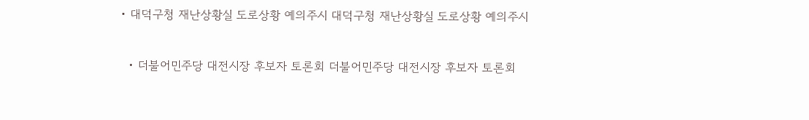• 대덕구청 재난상황실 도로상황 예의주시 대덕구청 재난상황실 도로상황 예의주시

  • 더불어민주당 대전시장 후보자 토론회 더불어민주당 대전시장 후보자 토론회